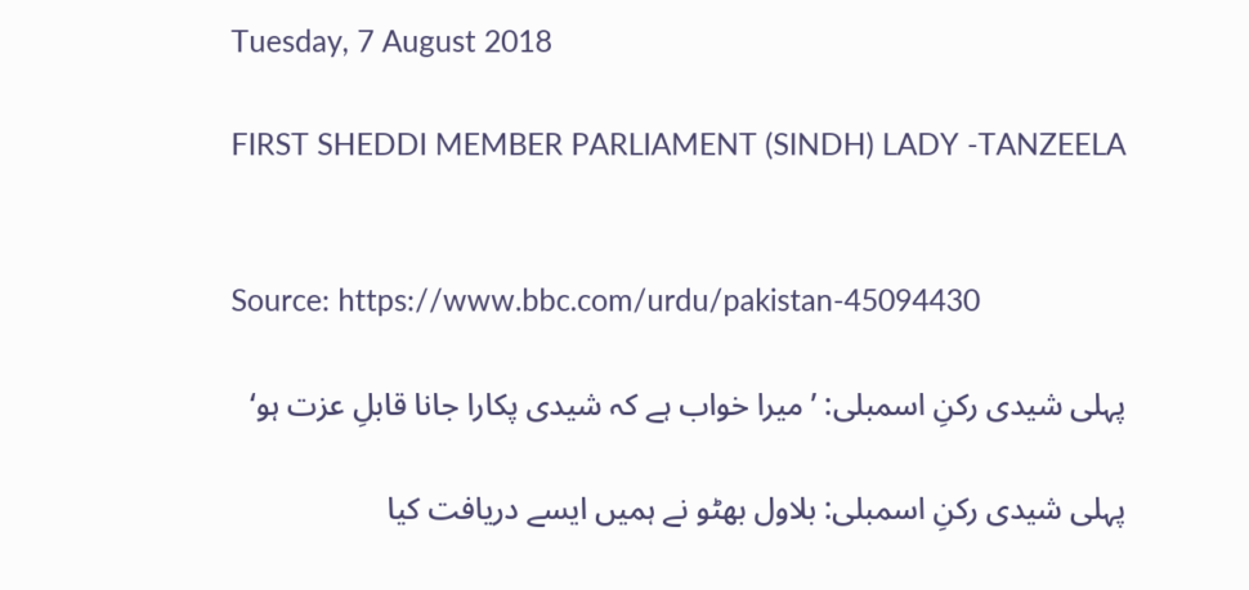Tuesday, 7 August 2018

FIRST SHEDDI MEMBER PARLIAMENT (SINDH) LADY -TANZEELA


Source: https://www.bbc.com/urdu/pakistan-45094430

پہلی شیدی رکنِ اسمبلی: ’میرا خواب ہے کہ شیدی پکارا جانا قابلِ عزت ہو‘

پہلی شیدی رکنِ اسمبلی: بلاول بھٹو نے ہمیں ایسے دریافت کیا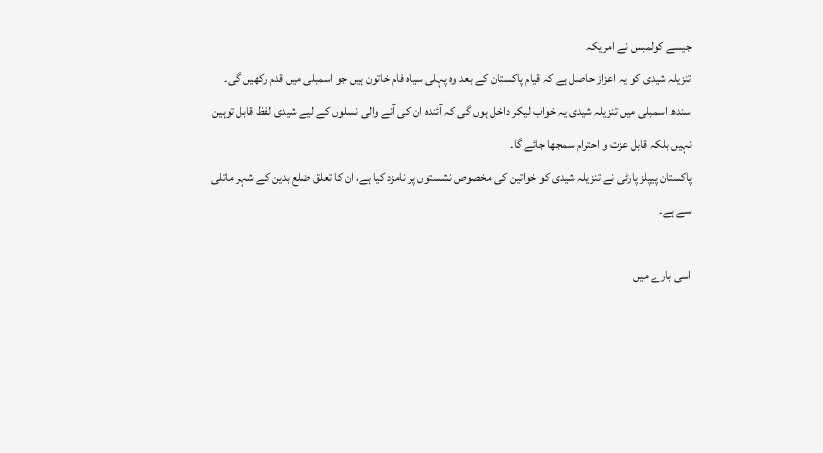جیسے کولمبس نے امریکہ
تنزیلہ شیدی کو یہ اعزاز حاصل ہے کہ قیام پاکستان کے بعد وہ پہلی سیاہ فام خاتون ہیں جو اسمبلی میں قدم رکھیں گی۔
سندھ اسمبلی میں تنزیلہ شیدی یہ خواب لیکر داخل ہوں گی کہ آئندہ ان کی آنے والی نسلوں کے لیے شیدی لفظ قابل توہین نہیں بلکہ قابل عزت و احترام سمجھا جائے گا۔
پاکستان پیپلز پارٹی نے تنزیلہ شیدی کو خواتین کی مخصوص نشستوں پر نامزد کیا ہے، ان کا تعلق ضلع بدین کے شہر ماتلی سے ہے۔

اسی بارے میں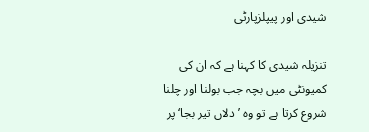شیدی اور پیپلزپارٹی

تنزیلہ شیدی کا کہنا ہے کہ ان کی کمیونٹی میں بچہ جب بولنا اور چلنا شروع کرتا ہے تو وہ ’دلاں تیر بجا‘ پر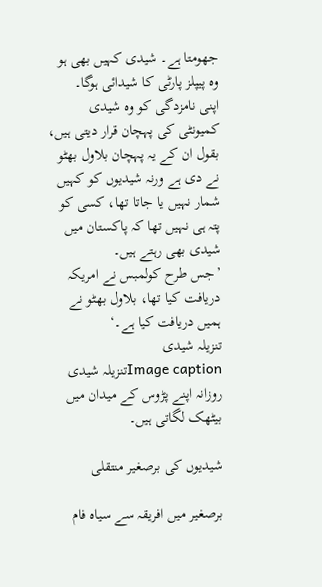جھومتا ہے۔ شیدی کہیں بھی ہو وہ پیپلز پارٹی کا شیدائی ہوگا۔
اپنی نامزدگی کو وہ شیدی کمیونٹی کی پہچان قرار دیتی ہیں، بقول ان کے یہ پہچان بلاول بھٹو نے دی ہے ورنہ شیدیوں کو کہیں شمار نہیں یا جاتا تھا، کسی کو پتہ ہی نہیں تھا کہ پاکستان میں شیدی بھی رہتے ہیں۔
’جس طرح کولمبس نے امریکہ دریافت کیا تھا، بلاول بھٹو نے ہمیں دریافت کیا ہے۔‘
تنزیلہ شیدی
Image captionتنزیلہ شیدی روزانہ اپنے پڑوس کے میدان میں بیٹھک لگاتی ہیں۔

شیدیوں کی برصغیر منتقلی

برصغیر میں افریقہ سے سیاہ فام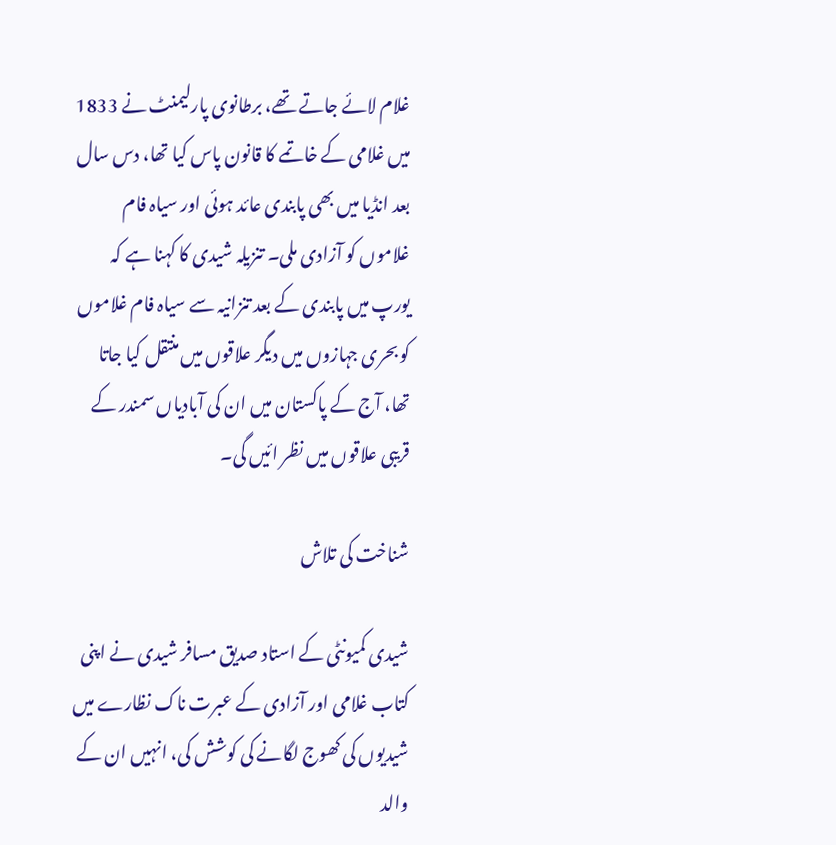غلام لائے جاتے تھے، برطانوی پارلیمنٹ نے 1833 میں غلامی کے خاتمے کا قانون پاس کیا تھا، دس سال بعد انڈیا میں بھی پابندی عائد ہوئی اور سیاہ فام غلاموں کو آزادی ملی۔ تنزیلہ شیدی کا کہنا ہے کہ یورپ میں پابندی کے بعد تنزانیہ سے سیاہ فام غلاموں کو بحری جہازوں میں دیگر علاقوں میں منتقل کیا جاتا تھا، آج کے پاکستان میں ان کی آبادیاں سمندر کے قریبی علاقوں میں نظر ائیں گی۔

شناخت کی تلاش

شیدی کمیونٹی کے استاد صدیق مسافر شیدی نے اپنی کتاب غلامی اور آزادی کے عبرت ناک نظارے میں شیدیوں کی کھوج لگانے کی کوشش کی، انہیں ان کے والد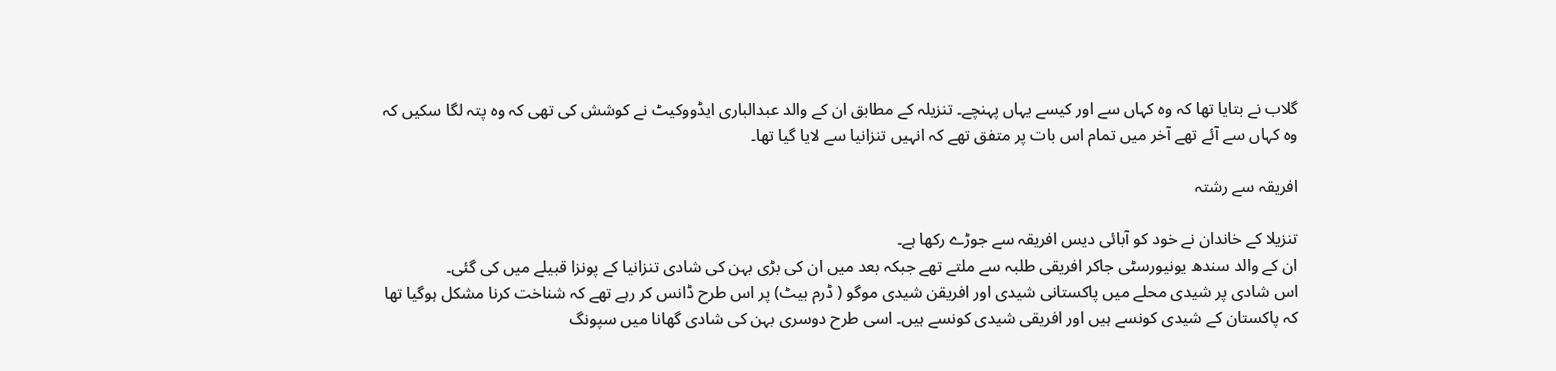گلاب نے بتایا تھا کہ وہ کہاں سے اور کیسے یہاں پہنچے۔ تنزیلہ کے مطابق ان کے والد عبدالباری ایڈووکیٹ نے کوشش کی تھی کہ وہ پتہ لگا سکیں کہ وہ کہاں سے آئے تھے آخر میں تمام اس بات پر متفق تھے کہ انہیں تنزانیا سے لایا گیا تھا۔

افریقہ سے رشتہ

تنزیلا کے خاندان نے خود کو آبائی دیس افریقہ سے جوڑے رکھا ہے۔
ان کے والد سندھ یونیورسٹی جاکر افریقی طلبہ سے ملتے تھے جبکہ بعد میں ان کی بڑی بہن کی شادی تنزانیا کے پونزا قبیلے میں کی گئی۔
اس شادی پر شیدی محلے میں پاکستانی شیدی اور افریقن شیدی موگو ( ڈرم بیٹ) پر اس طرح ڈانس کر رہے تھے کہ شناخت کرنا مشکل ہوگیا تھا کہ پاکستان کے شیدی کونسے ہیں اور افریقی شیدی کونسے ہیں۔ اسی طرح دوسری بہن کی شادی گھانا میں سپونگ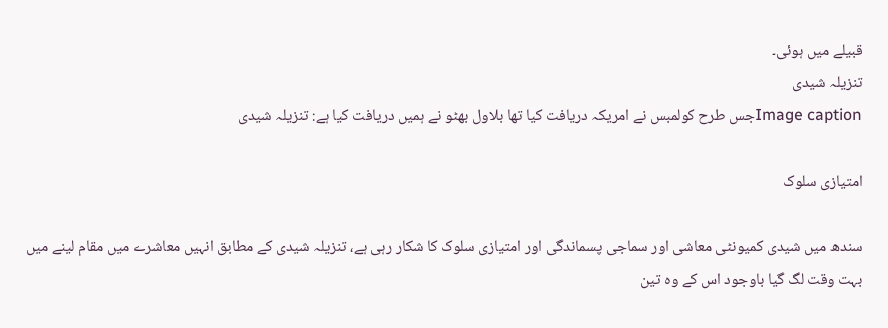قبیلے میں ہوئی۔
تنزیلہ شیدی
Image captionجس طرح کولمبس نے امریکہ دریافت کیا تھا بلاول بھٹو نے ہمیں دریافت کیا ہے: تنزیلہ شیدی

امتیازی سلوک

سندھ میں شیدی کمیونٹی معاشی اور سماجی پسماندگی اور امتیازی سلوک کا شکار رہی ہے، تنزیلہ شیدی کے مطابق انہیں معاشرے میں مقام لینے میں بہت وقت لگ گیا باوجود اس کے وہ تین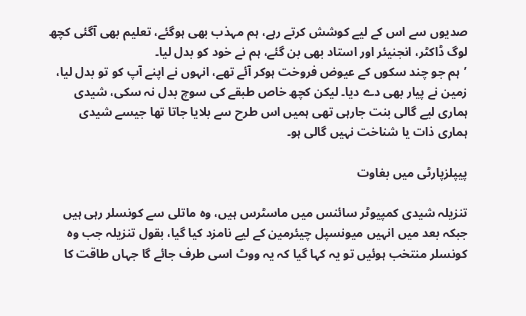صدیوں سے اس کے لیے کوشش کرتے رہے، ہم مہذب بھی ہوگئے، تعلیم بھی آگئی کچھ لوگ ڈاکٹر، انجنیئر اور استاد بھی بن گئے، ہم نے خود کو بدل لیا۔
’ہم جو چند سکوں کے عیوض فروخت ہوکر آئے تھے، انہوں نے اپنے آپ کو تو بدل لیا، زمین نے پیار بھی دے دیا۔ لیکن کچھ خاص طبقے کی سوچ بدل نہ سکی، شیدی ہماری لیے گالی بنت جارہی تھی ہمیں اس طرح سے بلایا جاتا تھا جیسے شیدی ہماری ذات یا شناخت نہیں گالی ہو۔

پیپلزپارٹی میں بغاوت

تنزیلہ شیدی کمپیوٹر سائنس میں ماسٹرس ہیں، وہ ماتلی سے کونسلر رہی ہیں جبکہ بعد میں انہیں میونسپل چیئرمین کے لیے نامزد کیا گیا، بقول تنزیلہ جب وہ کونسلر منتخب ہوئیں تو یہ کہا گیا کہ یہ ووٹ اسی طرف جائے گا جہاں طاقت کا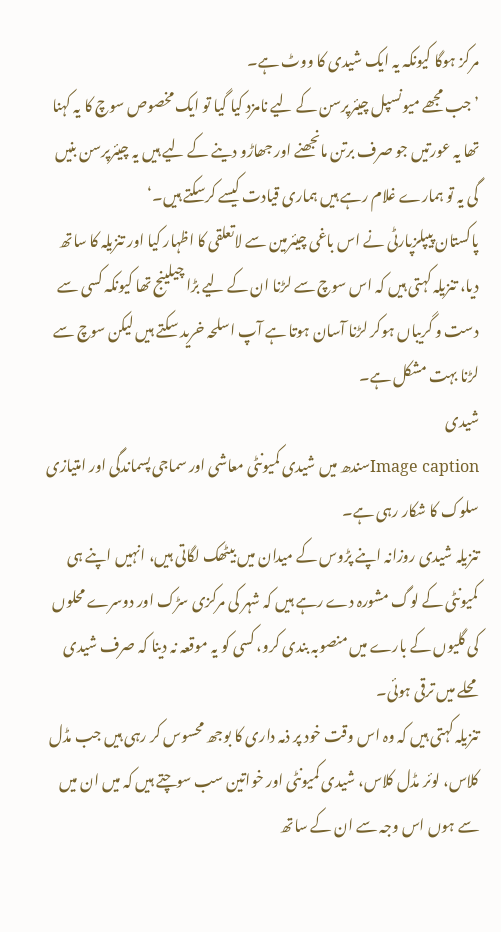مرکز ہوگا کیونکہ یہ ایک شیدی کا ووٹ ہے۔
’جب مجھے میونسپل چیئرپرسن کے لیے نامزد کیا گیا تو ایک مخصوص سوچ کا یہ کہنا تھا یہ عورتیں جو صرف برتن مانجھنے اور جھاڑو دینے کے لیے ہیں یہ چیئرپرسن بنیں گی یہ تو ہمارے غلام رہے ہیں ہماری قیادت کیسے کرسکتے ہیں۔‘
پاکستان پیپلزپارٹی نے اس باغی چیئرمین سے لاتعلقی کا اظہار کیا اور تنزیلہ کا ساتھ دیا، تنزیلہ کہتی ہیں کہ اس سوچ سے لڑنا ان کے لیے بڑا چیلینج تھا کیونکہ کسی سے دست و گریباں ہوکر لڑنا آسان ہوتا ہے آپ اسلحہ خرید سکتے ہیں لیکن سوچ سے لڑنا بہت مشکل ہے۔
شیدی
Image captionسندھ میں شیدی کمیونٹی معاشی اور سماجی پسماندگی اور امتیازی سلوک کا شکار رہی ہے۔
تنزیلہ شیدی روزانہ اپنے پڑوس کے میدان میں بیٹھک لگاتی ہیں، انہیں اپنے ہی کمیونٹی کے لوگ مشورہ دے رہے ہیں کہ شہر کی مرکزی سڑک اور دوسرے محلوں کی گلیوں کے بارے میں منصوبہ بندی کرو، کسی کو یہ موقعہ نہ دینا کہ صرف شیدی محلے میں ترقی ہوئی۔
تنزیلہ کہتی ہیں کہ وہ اس وقت خود پر ذمہ داری کا بوجھ محسوس کر رہی ہیں جب مڈل کلاس، لوئر مڈل کلاس، شیدی کمیونٹی اور خواتین سب سوچتے ہیں کہ میں ان میں سے ہوں اس وجہ سے ان کے ساتھ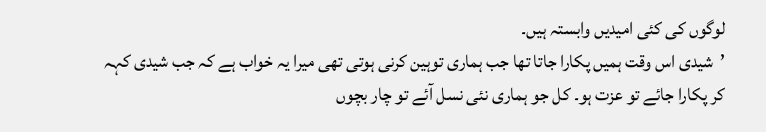لوگوں کی کئی امیدیں وابستہ ہیں۔
’شیدی اس وقت ہمیں پکارا جاتا تھا جب ہماری توہین کرنی ہوتی تھی میرا یہ خواب ہے کہ جب شیدی کہہ کر پکارا جائے تو عزت ہو۔ کل جو ہماری نئی نسل آئے تو چار بچوں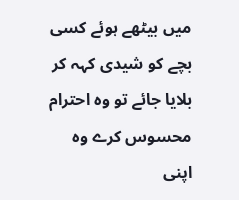میں بیٹھے ہوئے کسی بچے کو شیدی کہہ کر بلایا جائے تو وہ احترام محسوس کرے وہ اپنی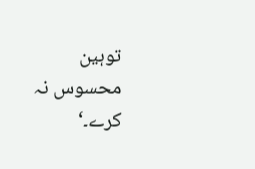توہین محسوس نہ کرے۔‘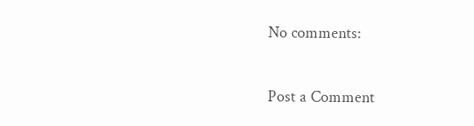No comments:

Post a Comment